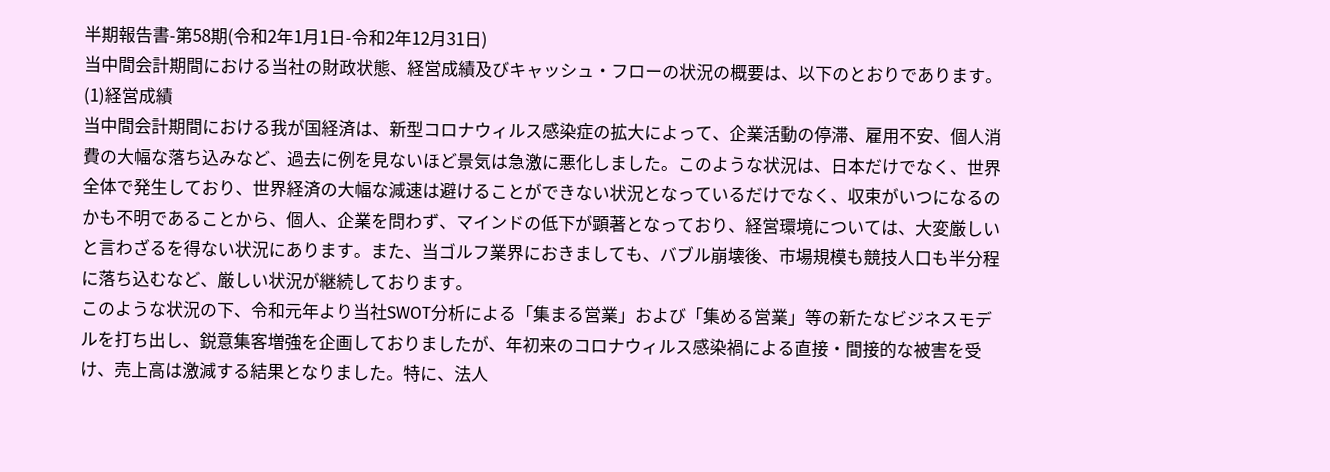半期報告書-第58期(令和2年1月1日-令和2年12月31日)
当中間会計期間における当社の財政状態、経営成績及びキャッシュ・フローの状況の概要は、以下のとおりであります。
(1)経営成績
当中間会計期間における我が国経済は、新型コロナウィルス感染症の拡大によって、企業活動の停滞、雇用不安、個人消費の大幅な落ち込みなど、過去に例を見ないほど景気は急激に悪化しました。このような状況は、日本だけでなく、世界全体で発生しており、世界経済の大幅な減速は避けることができない状況となっているだけでなく、収束がいつになるのかも不明であることから、個人、企業を問わず、マインドの低下が顕著となっており、経営環境については、大変厳しいと言わざるを得ない状況にあります。また、当ゴルフ業界におきましても、バブル崩壊後、市場規模も競技人口も半分程に落ち込むなど、厳しい状況が継続しております。
このような状況の下、令和元年より当社SWОT分析による「集まる営業」および「集める営業」等の新たなビジネスモデルを打ち出し、鋭意集客増強を企画しておりましたが、年初来のコロナウィルス感染禍による直接・間接的な被害を受け、売上高は激減する結果となりました。特に、法人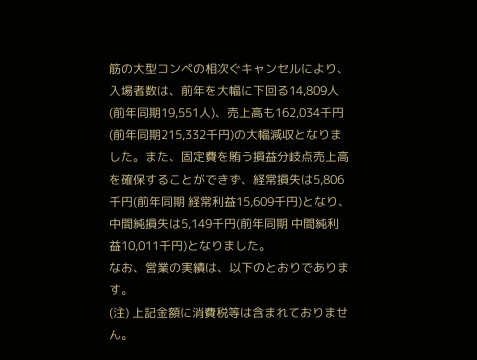筋の大型コンペの相次ぐキャンセルにより、入場者数は、前年を大幅に下回る14,809人(前年同期19,551人)、売上高も162,034千円(前年同期215,332千円)の大幅減収となりました。また、固定費を賄う損益分岐点売上高を確保することができず、経常損失は5,806千円(前年同期 経常利益15,609千円)となり、中間純損失は5,149千円(前年同期 中間純利益10,011千円)となりました。
なお、営業の実績は、以下のとおりであります。
(注) 上記金額に消費税等は含まれておりません。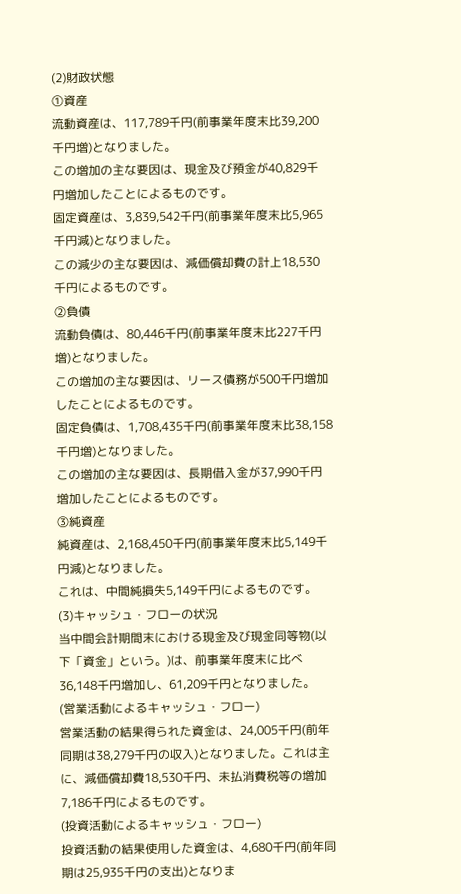(2)財政状態
①資産
流動資産は、117,789千円(前事業年度末比39,200千円増)となりました。
この増加の主な要因は、現金及び預金が40,829千円増加したことによるものです。
固定資産は、3,839,542千円(前事業年度末比5,965千円減)となりました。
この減少の主な要因は、減価償却費の計上18,530千円によるものです。
②負債
流動負債は、80,446千円(前事業年度末比227千円増)となりました。
この増加の主な要因は、リース債務が500千円増加したことによるものです。
固定負債は、1,708,435千円(前事業年度末比38,158千円増)となりました。
この増加の主な要因は、長期借入金が37,990千円増加したことによるものです。
③純資産
純資産は、2,168,450千円(前事業年度末比5,149千円減)となりました。
これは、中間純損失5,149千円によるものです。
(3)キャッシュ・フローの状況
当中間会計期間末における現金及び現金同等物(以下「資金」という。)は、前事業年度末に比べ36,148千円増加し、61,209千円となりました。
(営業活動によるキャッシュ・フロー)
営業活動の結果得られた資金は、24,005千円(前年同期は38,279千円の収入)となりました。これは主に、減価償却費18,530千円、未払消費税等の増加7,186千円によるものです。
(投資活動によるキャッシュ・フロー)
投資活動の結果使用した資金は、4,680千円(前年同期は25,935千円の支出)となりま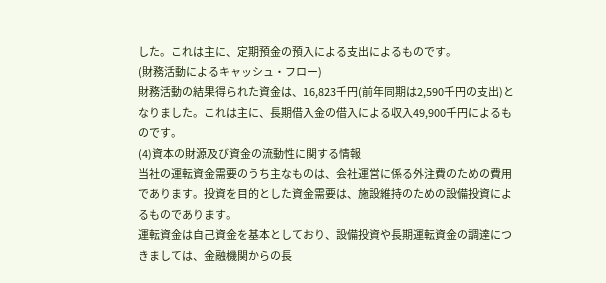した。これは主に、定期預金の預入による支出によるものです。
(財務活動によるキャッシュ・フロー)
財務活動の結果得られた資金は、16,823千円(前年同期は2,590千円の支出)となりました。これは主に、長期借入金の借入による収入49,900千円によるものです。
(4)資本の財源及び資金の流動性に関する情報
当社の運転資金需要のうち主なものは、会社運営に係る外注費のための費用であります。投資を目的とした資金需要は、施設維持のための設備投資によるものであります。
運転資金は自己資金を基本としており、設備投資や長期運転資金の調達につきましては、金融機関からの長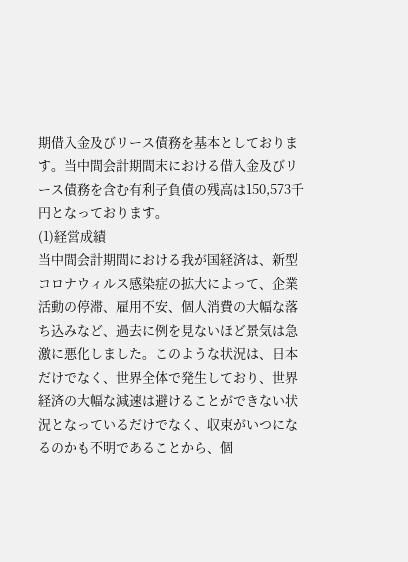期借入金及びリース債務を基本としております。当中間会計期間末における借入金及びリース債務を含む有利子負債の残高は150,573千円となっております。
(1)経営成績
当中間会計期間における我が国経済は、新型コロナウィルス感染症の拡大によって、企業活動の停滞、雇用不安、個人消費の大幅な落ち込みなど、過去に例を見ないほど景気は急激に悪化しました。このような状況は、日本だけでなく、世界全体で発生しており、世界経済の大幅な減速は避けることができない状況となっているだけでなく、収束がいつになるのかも不明であることから、個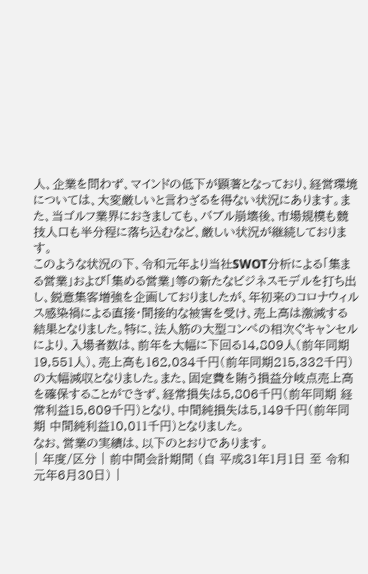人、企業を問わず、マインドの低下が顕著となっており、経営環境については、大変厳しいと言わざるを得ない状況にあります。また、当ゴルフ業界におきましても、バブル崩壊後、市場規模も競技人口も半分程に落ち込むなど、厳しい状況が継続しております。
このような状況の下、令和元年より当社SWОT分析による「集まる営業」および「集める営業」等の新たなビジネスモデルを打ち出し、鋭意集客増強を企画しておりましたが、年初来のコロナウィルス感染禍による直接・間接的な被害を受け、売上高は激減する結果となりました。特に、法人筋の大型コンペの相次ぐキャンセルにより、入場者数は、前年を大幅に下回る14,809人(前年同期19,551人)、売上高も162,034千円(前年同期215,332千円)の大幅減収となりました。また、固定費を賄う損益分岐点売上高を確保することができず、経常損失は5,806千円(前年同期 経常利益15,609千円)となり、中間純損失は5,149千円(前年同期 中間純利益10,011千円)となりました。
なお、営業の実績は、以下のとおりであります。
| 年度/区分 | 前中間会計期間 (自 平成31年1月1日 至 令和元年6月30日) |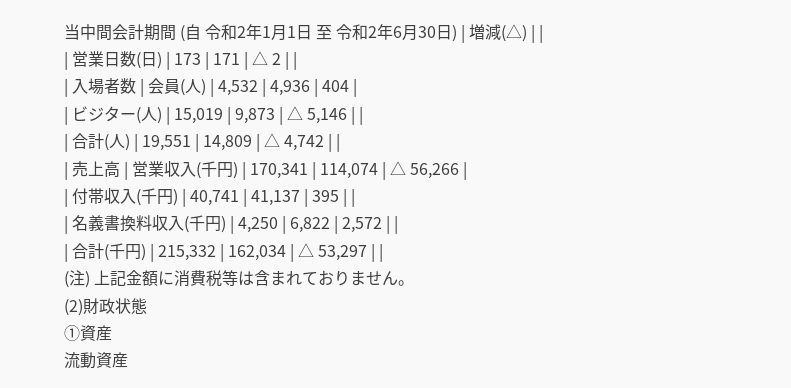当中間会計期間 (自 令和2年1月1日 至 令和2年6月30日) | 増減(△) | |
| 営業日数(日) | 173 | 171 | △ 2 | |
| 入場者数 | 会員(人) | 4,532 | 4,936 | 404 |
| ビジター(人) | 15,019 | 9,873 | △ 5,146 | |
| 合計(人) | 19,551 | 14,809 | △ 4,742 | |
| 売上高 | 営業収入(千円) | 170,341 | 114,074 | △ 56,266 |
| 付帯収入(千円) | 40,741 | 41,137 | 395 | |
| 名義書換料収入(千円) | 4,250 | 6,822 | 2,572 | |
| 合計(千円) | 215,332 | 162,034 | △ 53,297 | |
(注) 上記金額に消費税等は含まれておりません。
(2)財政状態
①資産
流動資産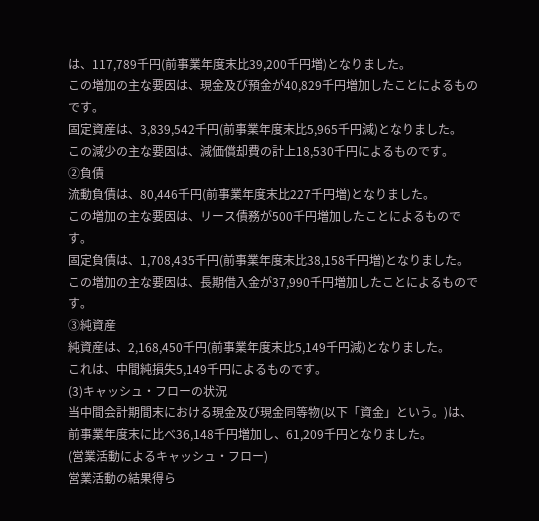は、117,789千円(前事業年度末比39,200千円増)となりました。
この増加の主な要因は、現金及び預金が40,829千円増加したことによるものです。
固定資産は、3,839,542千円(前事業年度末比5,965千円減)となりました。
この減少の主な要因は、減価償却費の計上18,530千円によるものです。
②負債
流動負債は、80,446千円(前事業年度末比227千円増)となりました。
この増加の主な要因は、リース債務が500千円増加したことによるものです。
固定負債は、1,708,435千円(前事業年度末比38,158千円増)となりました。
この増加の主な要因は、長期借入金が37,990千円増加したことによるものです。
③純資産
純資産は、2,168,450千円(前事業年度末比5,149千円減)となりました。
これは、中間純損失5,149千円によるものです。
(3)キャッシュ・フローの状況
当中間会計期間末における現金及び現金同等物(以下「資金」という。)は、前事業年度末に比べ36,148千円増加し、61,209千円となりました。
(営業活動によるキャッシュ・フロー)
営業活動の結果得ら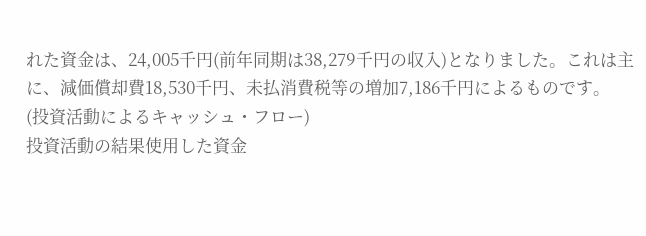れた資金は、24,005千円(前年同期は38,279千円の収入)となりました。これは主に、減価償却費18,530千円、未払消費税等の増加7,186千円によるものです。
(投資活動によるキャッシュ・フロー)
投資活動の結果使用した資金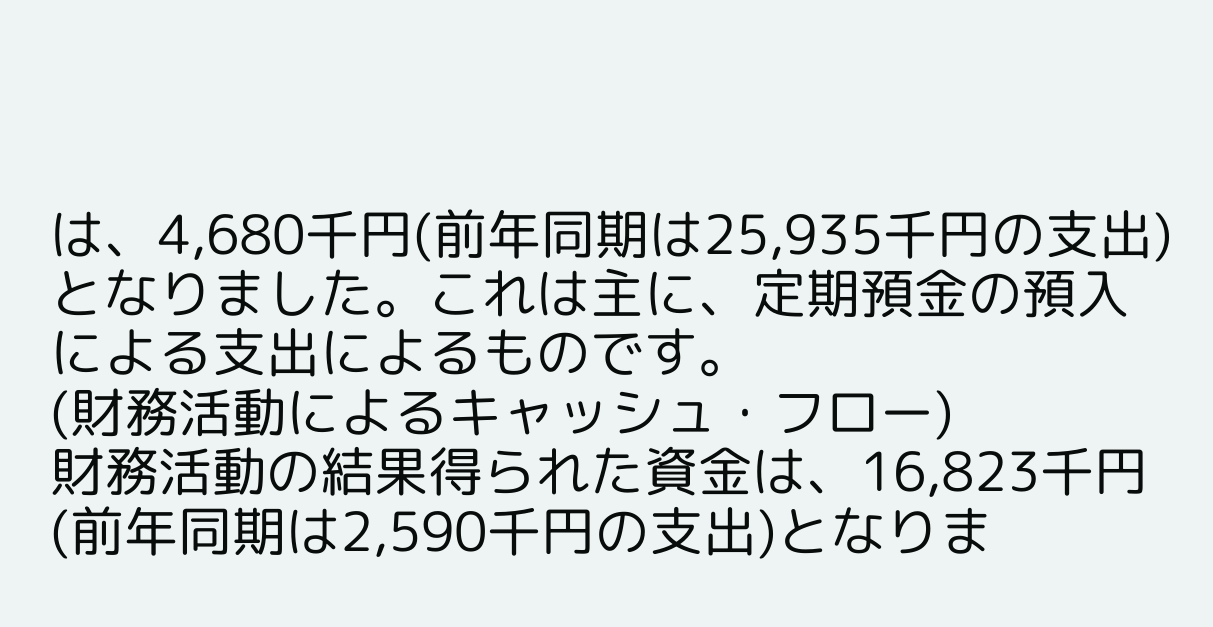は、4,680千円(前年同期は25,935千円の支出)となりました。これは主に、定期預金の預入による支出によるものです。
(財務活動によるキャッシュ・フロー)
財務活動の結果得られた資金は、16,823千円(前年同期は2,590千円の支出)となりま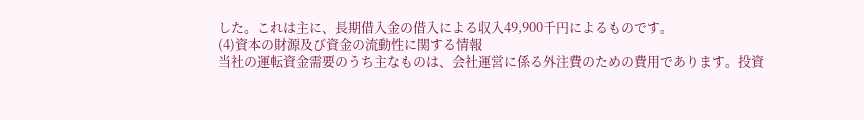した。これは主に、長期借入金の借入による収入49,900千円によるものです。
(4)資本の財源及び資金の流動性に関する情報
当社の運転資金需要のうち主なものは、会社運営に係る外注費のための費用であります。投資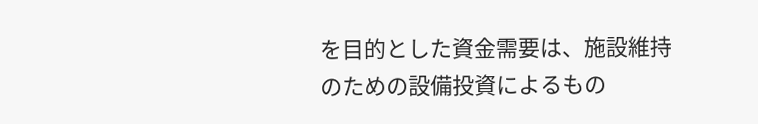を目的とした資金需要は、施設維持のための設備投資によるもの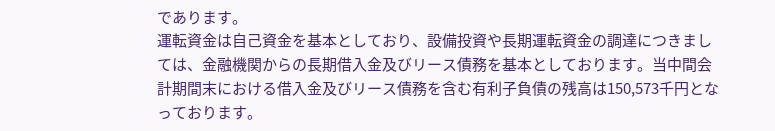であります。
運転資金は自己資金を基本としており、設備投資や長期運転資金の調達につきましては、金融機関からの長期借入金及びリース債務を基本としております。当中間会計期間末における借入金及びリース債務を含む有利子負債の残高は150,573千円となっております。